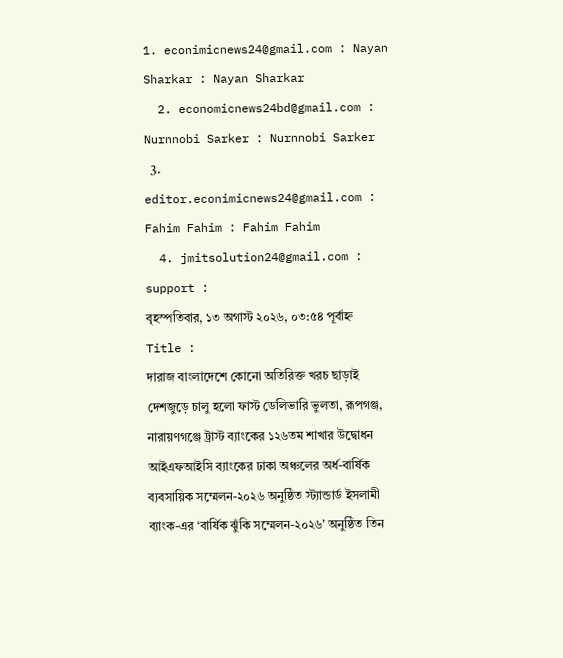1. econimicnews24@gmail.com : Nayan Sharkar : Nayan Sharkar
  2. economicnews24bd@gmail.com : Nurnnobi Sarker : Nurnnobi Sarker
  3. editor.econimicnews24@gmail.com : Fahim Fahim : Fahim Fahim
  4. jmitsolution24@gmail.com : support :
বৃহস্পতিবার, ১৩ অগাস্ট ২০২৬, ০৩:৫৪ পূর্বাহ্ন
Title :
দারাজ বাংলাদেশে কোনো অতিরিক্ত খরচ ছাড়াই দেশজুড়ে চালু হলো ফাস্ট ডেলিভারি ভুলতা, রূপগঞ্জ, নারায়ণগঞ্জে ট্রাস্ট ব্যাংকের ১২৬তম শাখার উদ্বোধন আইএফআইসি ব্যাংকের ঢাকা অঞ্চলের অর্ধ-বার্ষিক ব্যবসায়িক সম্মেলন-২০২৬ অনুষ্ঠিত স্ট্যান্ডার্ড ইসলামী ব্যাংক-এর ‘বার্ষিক ঝুঁকি সম্মেলন-২০২৬’ অনুষ্ঠিত তিন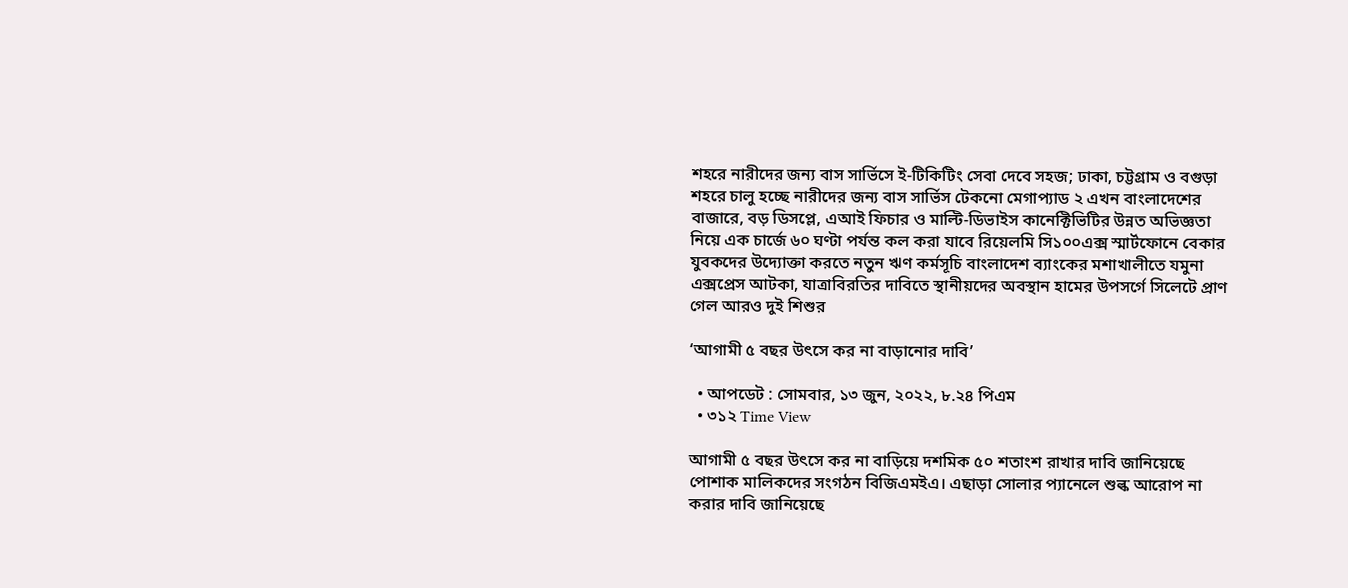শহরে নারীদের জন্য বাস সার্ভিসে ই-টিকিটিং সেবা দেবে সহজ; ঢাকা, চট্টগ্রাম ও বগুড়া শহরে চালু হচ্ছে নারীদের জন্য বাস সার্ভিস টেকনো মেগাপ্যাড ২ এখন বাংলাদেশের বাজারে, বড় ডিসপ্লে, এআই ফিচার ও মাল্টি-ডিভাইস কানেক্টিভিটির উন্নত অভিজ্ঞতা নিয়ে এক চার্জে ৬০ ঘণ্টা পর্যন্ত কল করা যাবে রিয়েলমি সি১০০এক্স স্মার্টফোনে বেকার যুবকদের উদ্যোক্তা করতে নতুন ঋণ কর্মসূচি বাংলাদেশ ব্যাংকের মশাখালীতে যমুনা এক্সপ্রেস আটকা, যাত্রাবিরতির দাবিতে স্থানীয়দের অবস্থান হামের উপসর্গে সিলেটে প্রাণ গেল আরও দুই শিশুর

‘আগামী ৫ বছর উৎসে কর না বাড়ানোর দাবি’

  • আপডেট : সোমবার, ১৩ জুন, ২০২২, ৮.২৪ পিএম
  • ৩১২ Time View

আগামী ৫ বছর উৎসে কর না বাড়িয়ে দশমিক ৫০ শতাংশ রাখার দাবি জানিয়েছে পোশাক মালিকদের সংগঠন বিজিএমইএ। এছাড়া সোলার প্যানেলে শুল্ক আরোপ না করার দাবি জানিয়েছে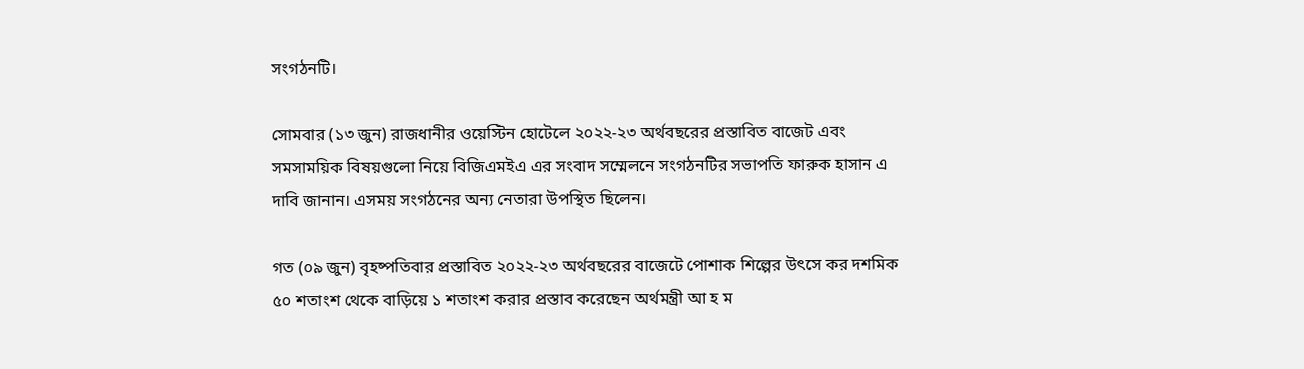সংগঠনটি।

সোমবার (১৩ জুন) রাজধানীর ওয়েস্টিন হোটেলে ২০২২-২৩ অর্থবছরের প্রস্তাবিত বাজেট এবং সমসাময়িক বিষয়গুলো নিয়ে বিজিএমইএ এর সংবাদ সম্মেলনে সংগঠনটির সভাপতি ফারুক হাসান এ দাবি জানান। এসময় সংগঠনের অন্য নেতারা উপস্থিত ছিলেন।

গত (০৯ জুন) বৃহষ্পতিবার প্রস্তাবিত ২০২২-২৩ অর্থবছরের বাজেটে পোশাক শিল্পের উৎসে কর দশমিক ৫০ শতাংশ থেকে বাড়িয়ে ১ শতাংশ করার প্রস্তাব করেছেন অর্থমন্ত্রী আ হ ম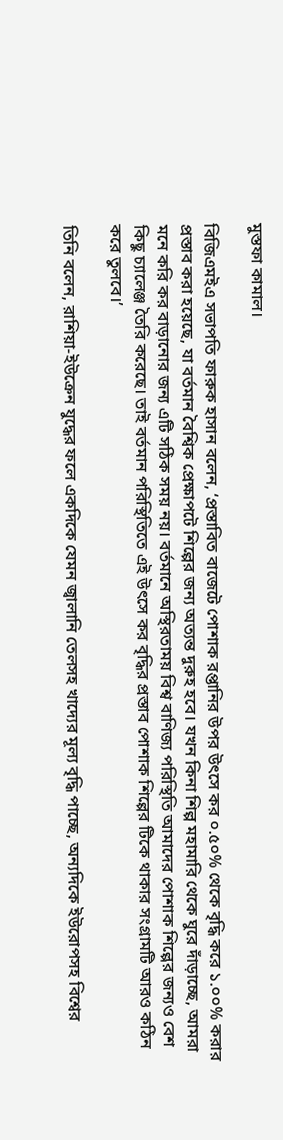মুস্তফা কামাল।

বিজিএমইএ সভাপতি ফারুক হাসান বলেন, ‘প্রস্তাবিত বাজেটে পোশাক রপ্তানির উপর উৎসে কর ০.৫০% থেকে বৃদ্ধি করে ১.০০% করার প্রস্তাব করা হয়েছে, যা বর্তমান বৈশ্বিক প্রেক্ষাপটে শিল্পের জন্য অত্যন্ত দুরুহ হবে। যখন কিনা শিল্প মহামারি থেকে ঘুরে দাঁড়াচ্ছে, আমরা মনে করি কর বাড়ানোর জন্য এটি সঠিক সময় নয়। বর্তমানে অস্থিরতাময় বিশ্ব বাণিজ্য পরিস্থিতি আমাদের পোশাক শিল্পের জন্যও বেশ কিছু চ্যালেঞ্জ তৈরি করেছে। তাই বর্তমান পরিস্থিতিতে এই উৎসে কর বৃদ্ধির প্রস্তাব পোশাক শিল্পের টিকে থাকার সংগ্রামটি আরও কঠিন করে তুলবে।’

তিনি বলেন, রাশিয়া-ইউক্রেন যুদ্ধের ফলে একদিকে যেমন জ্বালানি তেলসহ খাদ্যের মূল্য বৃদ্ধি পাচ্ছে, অন্যদিকে ইউরোপসহ বিশ্বের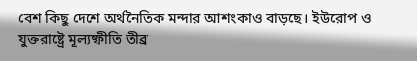বেশ কিছু দেশে অর্থনৈতিক মন্দার আশংকাও বাড়ছে। ইউরোপ ও যুক্তরাষ্ট্রে মূল্যষ্ফীতি তীব্র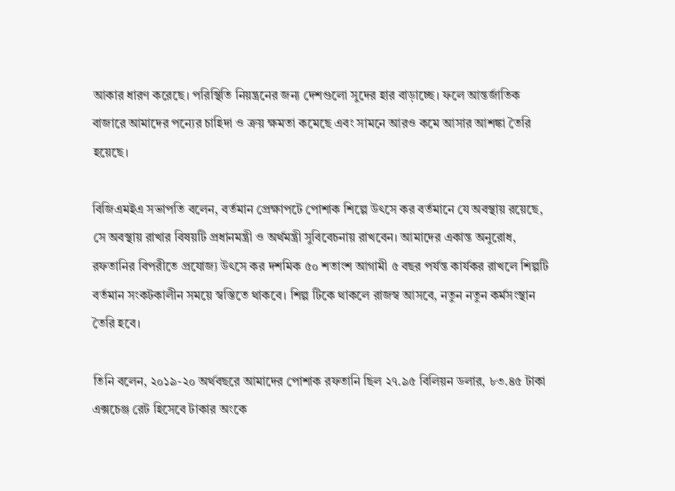আকার ধারণ করেছে। পরিস্থিতি নিয়ন্ত্রনের জন্য দেশগুলো সুদের হার বাড়াচ্ছে। ফলে আন্তর্জাতিক বাজারে আমাদের পন্যের চাহিদা ও ক্রয় ক্ষমতা কমেছে এবং সামনে আরও কমে আসার আশঙ্কা তৈরি হয়েছে।

বিজিএমইএ সভাপতি বলেন, বর্তমান প্রেক্ষাপটে পোশাক শিল্পে উৎসে কর বর্তমানে যে অবস্থায় রয়েছে, সে অবস্থায় রাখার বিষয়টি প্রধানমন্ত্রী ও অর্থমন্ত্রী সুবিবেচনায় রাখবেন। আমাদের একান্ত অনুরোধ, রফতানির বিপরীতে প্রযোজ্য উৎসে কর দশমিক ৫০ শতাংশ আগামী ৫ বছর পর্যন্ত কার্যকর রাখলে শিল্পটি বর্তমান সংকটকালীন সময়ে স্বস্তিতে থাকবে। শিল্প টিকে থাকলে রাজস্ব আসবে, নতুন নতুন কর্মসংস্থান তৈরি হবে।

তিনি বলেন, ২০১৯-২০ অর্থবছরে আমাদের পোশাক রফতানি ছিল ২৭.৯৫ বিলিয়ন ডলার, ৮৩.৪৫ টাকা এক্সচেঞ্জ রেট হিসেবে টাকার অংকে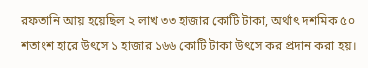রফতানি আয় হয়েছিল ২ লাখ ৩৩ হাজার কোটি টাকা, অর্থাৎ দশমিক ৫০ শতাংশ হারে উৎসে ১ হাজার ১৬৬ কোটি টাকা উৎসে কর প্রদান করা হয়।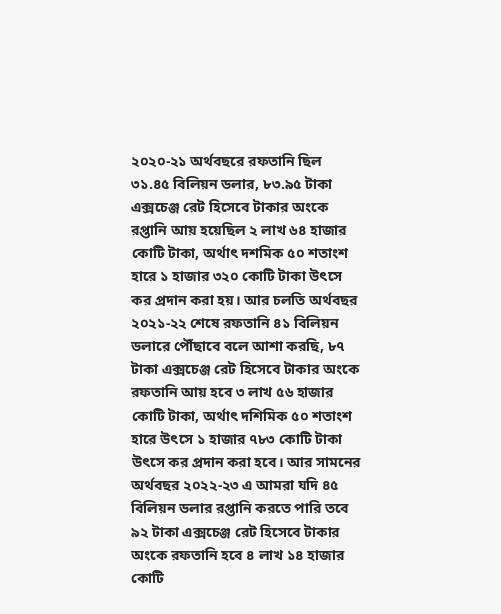২০২০-২১ অর্থবছরে রফতানি ছিল ৩১.৪৫ বিলিয়ন ডলার, ৮৩.৯৫ টাকা এক্সচেঞ্জ রেট হিসেবে টাকার অংকে রপ্তানি আয় হয়েছিল ২ লাখ ৬৪ হাজার কোটি টাকা, অর্থাৎ দশমিক ৫০ শতাংশ হারে ১ হাজার ৩২০ কোটি টাকা উৎসে কর প্রদান করা হয়। আর চলতি অর্থবছর ২০২১-২২ শেষে রফতানি ৪১ বিলিয়ন ডলারে পৌঁছাবে বলে আশা করছি, ৮৭ টাকা এক্সচেঞ্জ রেট হিসেবে টাকার অংকে রফতানি আয় হবে ৩ লাখ ৫৬ হাজার কোটি টাকা, অর্থাৎ দশিমিক ৫০ শতাংশ হারে উৎসে ১ হাজার ৭৮৩ কোটি টাকা উৎসে কর প্রদান করা হবে। আর সামনের অর্থবছর ২০২২-২৩ এ আমরা যদি ৪৫ বিলিয়ন ডলার রপ্তানি করতে পারি তবে ৯২ টাকা এক্সচেঞ্জ রেট হিসেবে টাকার অংকে রফতানি হবে ৪ লাখ ১৪ হাজার কোটি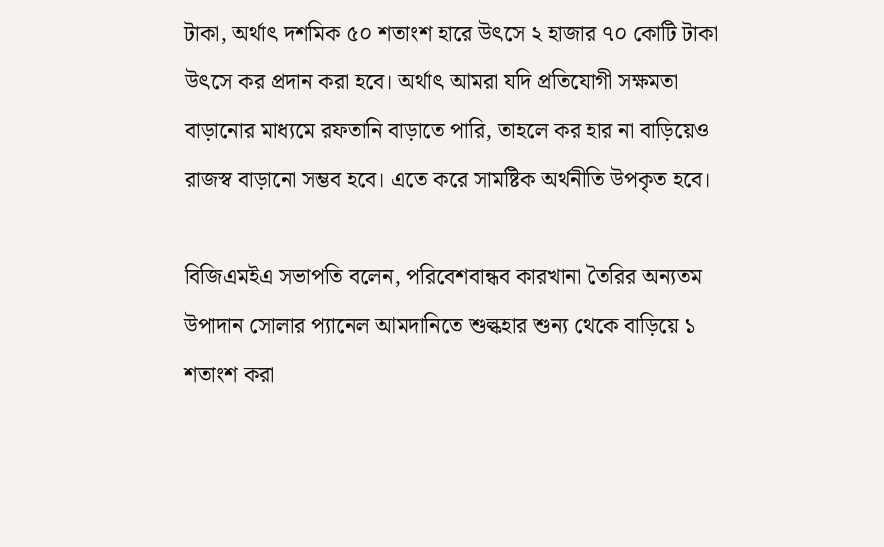টাকা, অর্থাৎ দশমিক ৫০ শতাংশ হারে উৎসে ২ হাজার ৭০ কোটি টাকা উৎসে কর প্রদান করা হবে। অর্থাৎ আমরা যদি প্রতিযোগী সক্ষমতা বাড়ানোর মাধ্যমে রফতানি বাড়াতে পারি, তাহলে কর হার না বাড়িয়েও রাজস্ব বাড়ানো সম্ভব হবে। এতে করে সামষ্টিক অর্থনীতি উপকৃত হবে।

বিজিএমইএ সভাপতি বলেন, পরিবেশবান্ধব কারখানা তৈরির অন্যতম উপাদান সোলার প্যানেল আমদানিতে শুল্কহার শুন্য থেকে বাড়িয়ে ১ শতাংশ করা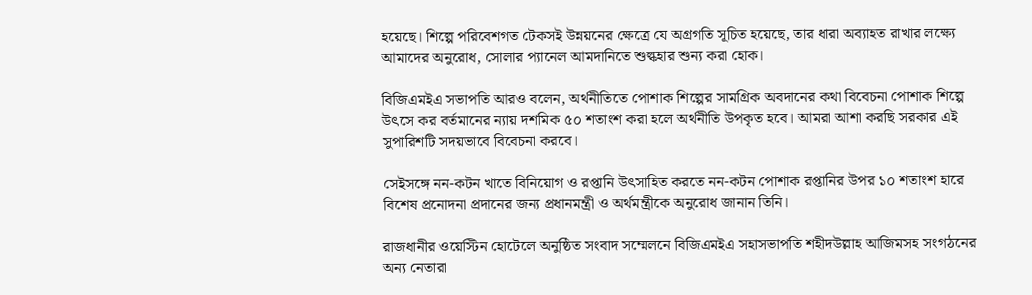হয়েছে। শিল্পে পরিবেশগত টেকসই উন্নয়নের ক্ষেত্রে যে অগ্রগতি সূচিত হয়েছে, তার ধারা অব্যাহত রাখার লক্ষ্যে আমাদের অনুরোধ, সোলার প্যানেল আমদানিতে শুল্কহার শুন্য করা হোক।

বিজিএমইএ সভাপতি আরও বলেন, অর্থনীতিতে পোশাক শিল্পের সামগ্রিক অবদানের কথা বিবেচনা পোশাক শিল্পে উৎসে কর বর্তমানের ন্যায় দশমিক ৫০ শতাংশ করা হলে অর্থনীতি উপকৃত হবে। আমরা আশা করছি সরকার এই সুপারিশটি সদয়ভাবে বিবেচনা করবে।

সেইসঙ্গে নন-কটন খাতে বিনিয়োগ ও রপ্তানি উৎসাহিত করতে নন-কটন পোশাক রপ্তানির উপর ১০ শতাংশ হারে বিশেষ প্রনোদনা প্রদানের জন্য প্রধানমন্ত্রী ও অর্থমন্ত্রীকে অনুরোধ জানান তিনি।

রাজধানীর ওয়েস্টিন হোটেলে অনুষ্ঠিত সংবাদ সম্মেলনে বিজিএমইএ সহাসভাপতি শহীদউল্লাহ আজিমসহ সংগঠনের অন্য নেতারা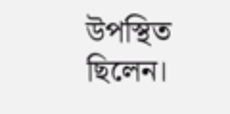উপস্থিত ছিলেন।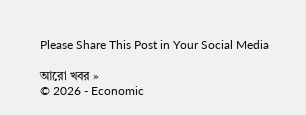Please Share This Post in Your Social Media

আরো খবর »
© 2026 - Economic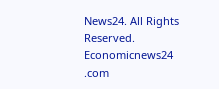News24. All Rights Reserved.
Economicnews24 .com